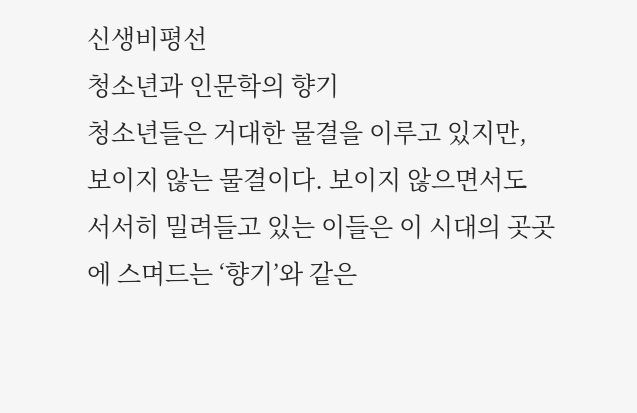신생비평선
청소년과 인문학의 향기
청소년들은 거대한 물결을 이루고 있지만, 보이지 않는 물결이다. 보이지 않으면서도 서서히 밀려들고 있는 이들은 이 시대의 곳곳에 스며드는 ‘향기’와 같은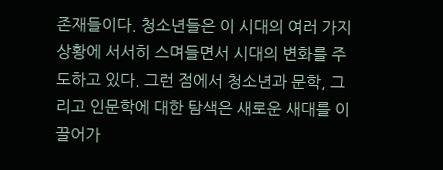존재들이다. 청소년들은 이 시대의 여러 가지 상황에 서서히 스며들면서 시대의 변화를 주도하고 있다. 그런 점에서 청소년과 문학, 그리고 인문학에 대한 탐색은 새로운 새대를 이끌어가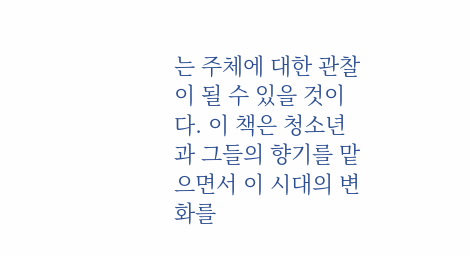는 주체에 대한 관찰이 될 수 있을 것이다. 이 책은 청소년과 그들의 향기를 맡으면서 이 시대의 변화를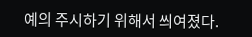예의 주시하기 위해서 씌여졌다.